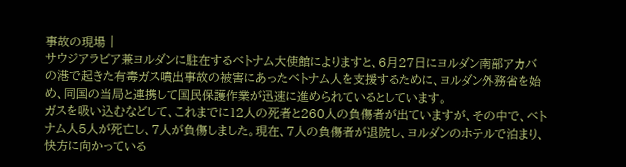事故の現場 |
サウジアラビア兼ヨルダンに駐在するベトナム大使館によりますと、6月27日にヨルダン南部アカバの港で起きた有毒ガス噴出事故の被害にあったベトナム人を支援するために、ヨルダン外務省を始め、同国の当局と連携して国民保護作業が迅速に進められているとしています。
ガスを吸い込むなどして、これまでに12人の死者と260人の負傷者が出ていますが、その中で、ベトナム人5人が死亡し、7人が負傷しました。現在、7人の負傷者が退院し、ヨルダンのホテルで泊まり、快方に向かっている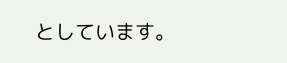としています。